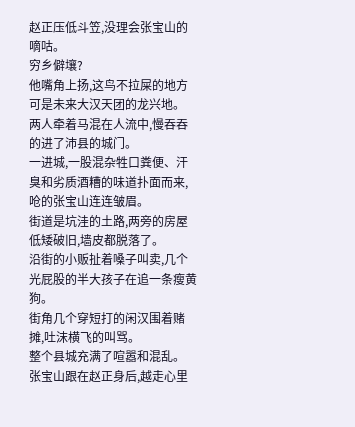赵正压低斗笠,没理会张宝山的嘀咕。
穷乡僻壤?
他嘴角上扬,这鸟不拉屎的地方可是未来大汉天团的龙兴地。
两人牵着马混在人流中,慢吞吞的进了沛县的城门。
一进城,一股混杂牲口粪便、汗臭和劣质酒糟的味道扑面而来,呛的张宝山连连皱眉。
街道是坑洼的土路,两旁的房屋低矮破旧,墙皮都脱落了。
沿街的小贩扯着嗓子叫卖,几个光屁股的半大孩子在追一条瘦黄狗。
街角几个穿短打的闲汉围着赌摊,吐沫横飞的叫骂。
整个县城充满了喧嚣和混乱。
张宝山跟在赵正身后,越走心里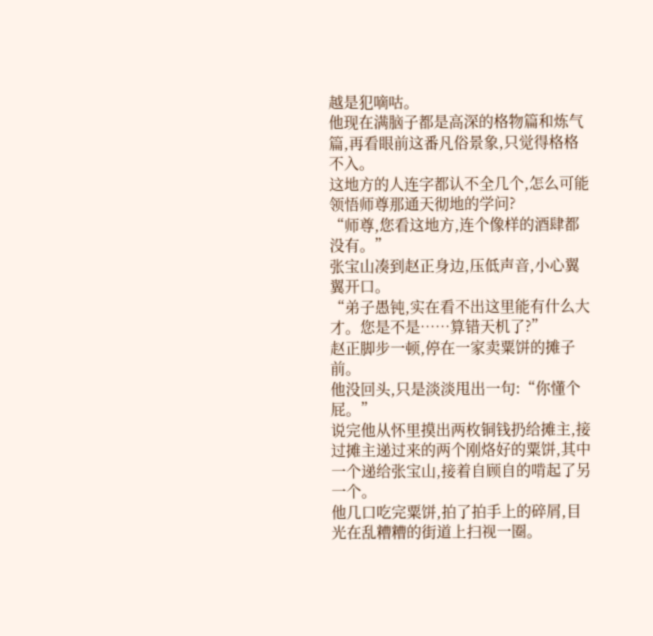越是犯嘀咕。
他现在满脑子都是高深的格物篇和炼气篇,再看眼前这番凡俗景象,只觉得格格不入。
这地方的人连字都认不全几个,怎么可能领悟师尊那通天彻地的学问?
“师尊,您看这地方,连个像样的酒肆都没有。”
张宝山凑到赵正身边,压低声音,小心翼翼开口。
“弟子愚钝,实在看不出这里能有什么大才。您是不是……算错天机了?”
赵正脚步一顿,停在一家卖粟饼的摊子前。
他没回头,只是淡淡甩出一句:“你懂个屁。”
说完他从怀里摸出两枚铜钱扔给摊主,接过摊主递过来的两个刚烙好的粟饼,其中一个递给张宝山,接着自顾自的啃起了另一个。
他几口吃完粟饼,拍了拍手上的碎屑,目光在乱糟糟的街道上扫视一圈。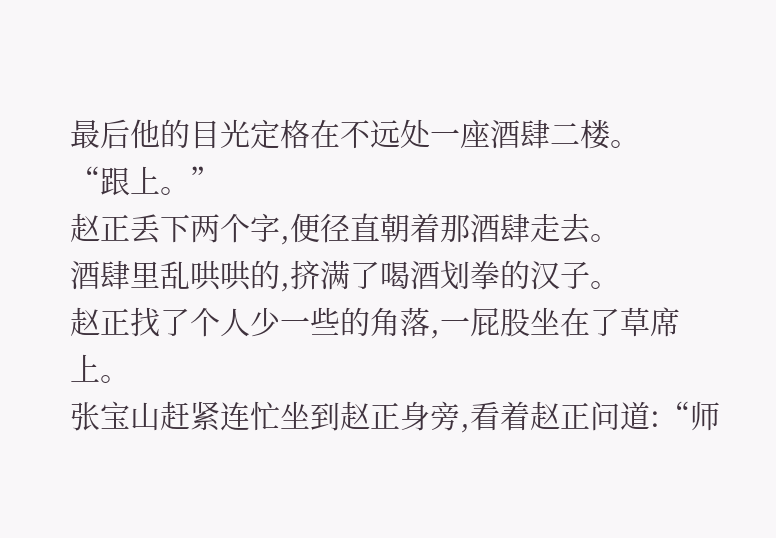最后他的目光定格在不远处一座酒肆二楼。
“跟上。”
赵正丢下两个字,便径直朝着那酒肆走去。
酒肆里乱哄哄的,挤满了喝酒划拳的汉子。
赵正找了个人少一些的角落,一屁股坐在了草席上。
张宝山赶紧连忙坐到赵正身旁,看着赵正问道:“师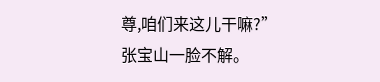尊,咱们来这儿干嘛?”
张宝山一脸不解。